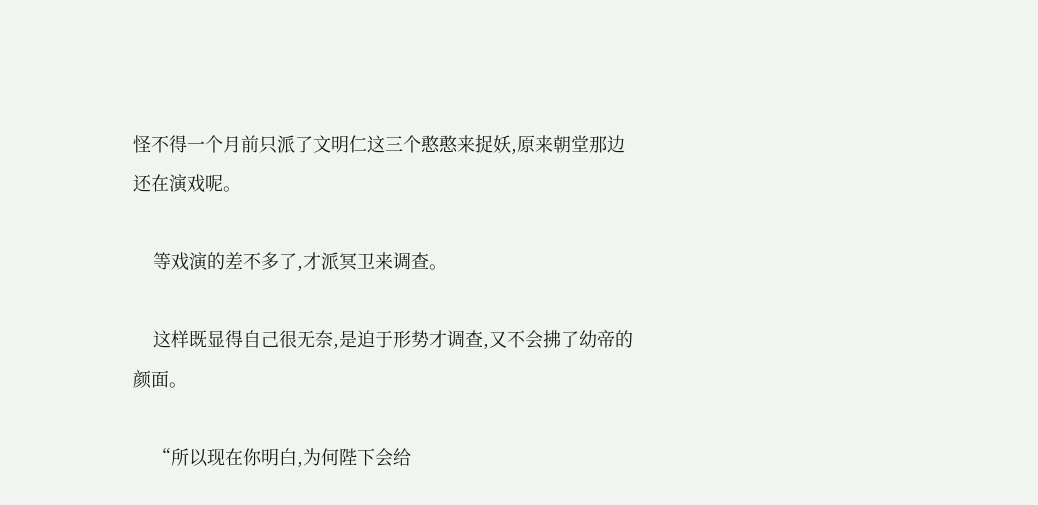怪不得一个月前只派了文明仁这三个憨憨来捉妖,原来朝堂那边还在演戏呢。

    等戏演的差不多了,才派冥卫来调查。

    这样既显得自己很无奈,是迫于形势才调查,又不会拂了幼帝的颜面。

    “所以现在你明白,为何陛下会给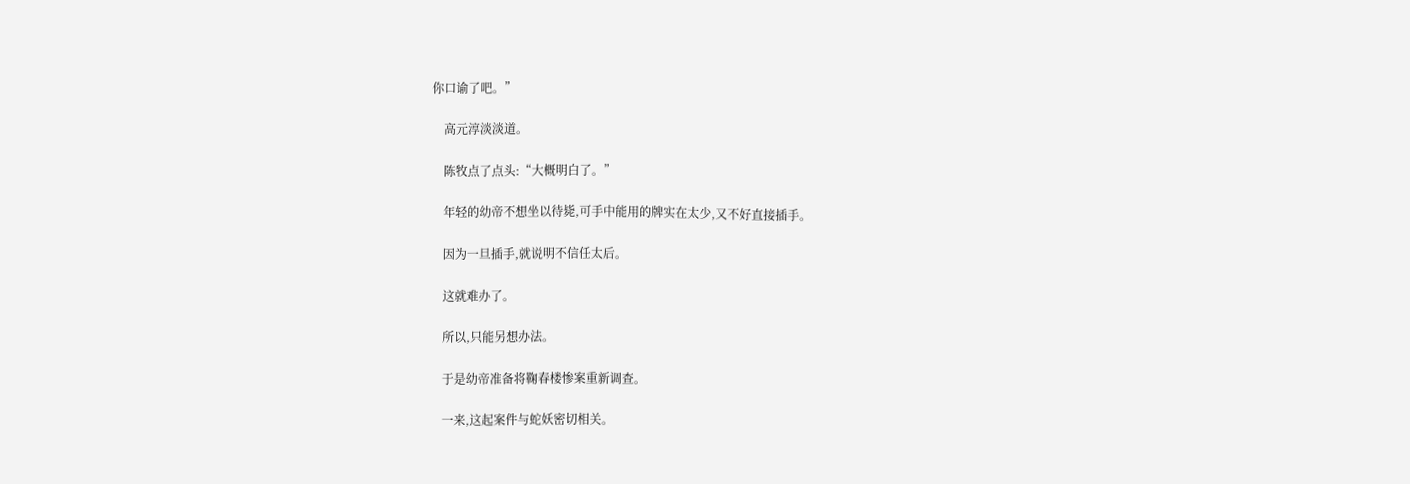你口谕了吧。”

    高元淳淡淡道。

    陈牧点了点头:“大概明白了。”

    年轻的幼帝不想坐以待毙,可手中能用的牌实在太少,又不好直接插手。

    因为一旦插手,就说明不信任太后。

    这就难办了。

    所以,只能另想办法。

    于是幼帝准备将鞠春楼惨案重新调查。

    一来,这起案件与蛇妖密切相关。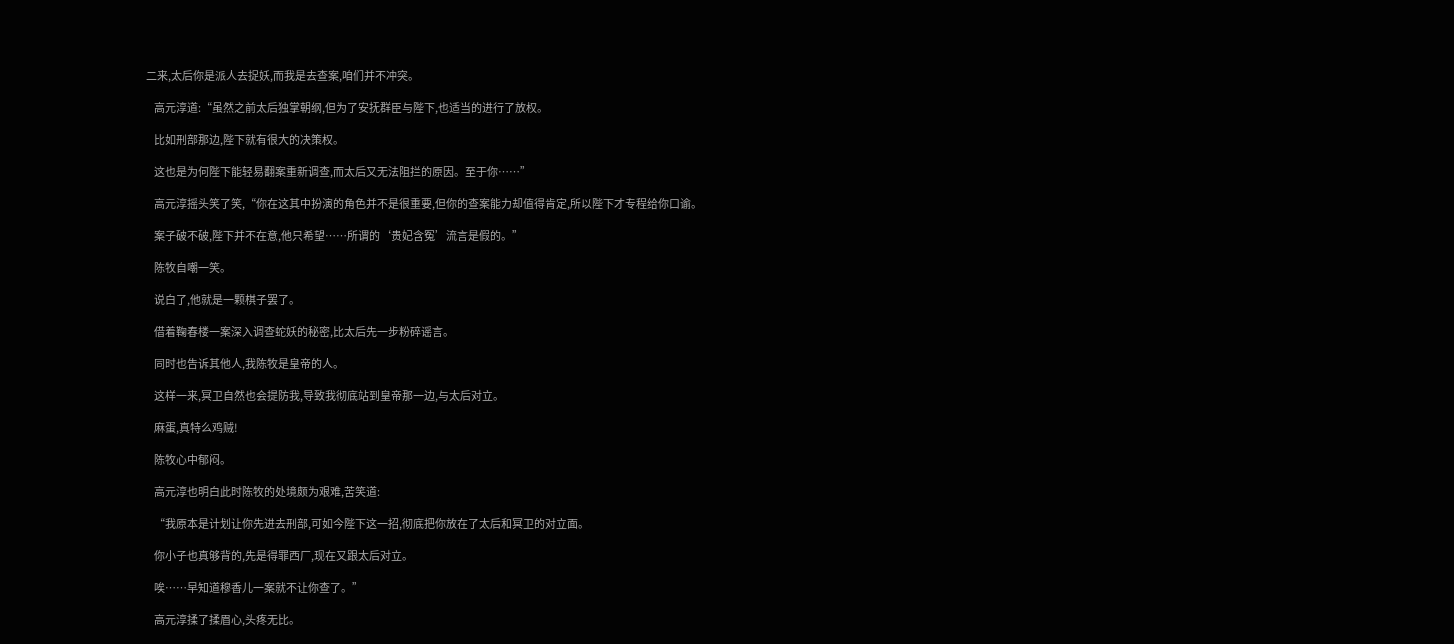二来,太后你是派人去捉妖,而我是去查案,咱们并不冲突。

    高元淳道:“虽然之前太后独掌朝纲,但为了安抚群臣与陛下,也适当的进行了放权。

    比如刑部那边,陛下就有很大的决策权。

    这也是为何陛下能轻易翻案重新调查,而太后又无法阻拦的原因。至于你……”

    高元淳摇头笑了笑,“你在这其中扮演的角色并不是很重要,但你的查案能力却值得肯定,所以陛下才专程给你口谕。

    案子破不破,陛下并不在意,他只希望……所谓的‘贵妃含冤’流言是假的。”

    陈牧自嘲一笑。

    说白了,他就是一颗棋子罢了。

    借着鞠春楼一案深入调查蛇妖的秘密,比太后先一步粉碎谣言。

    同时也告诉其他人,我陈牧是皇帝的人。

    这样一来,冥卫自然也会提防我,导致我彻底站到皇帝那一边,与太后对立。

    麻蛋,真特么鸡贼!

    陈牧心中郁闷。

    高元淳也明白此时陈牧的处境颇为艰难,苦笑道:

    “我原本是计划让你先进去刑部,可如今陛下这一招,彻底把你放在了太后和冥卫的对立面。

    你小子也真够背的,先是得罪西厂,现在又跟太后对立。

    唉……早知道穆香儿一案就不让你查了。”

    高元淳揉了揉眉心,头疼无比。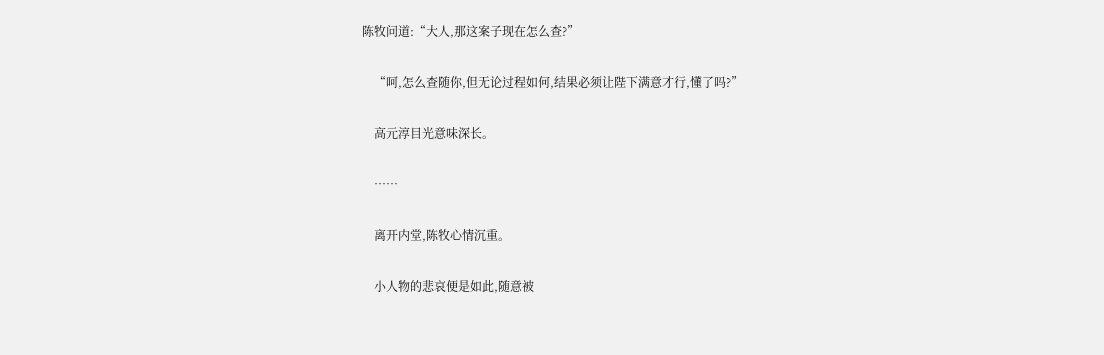陈牧问道:“大人,那这案子现在怎么查?”

    “呵,怎么查随你,但无论过程如何,结果必须让陛下满意才行,懂了吗?”

    高元淳目光意味深长。

    ……

    离开内堂,陈牧心情沉重。

    小人物的悲哀便是如此,随意被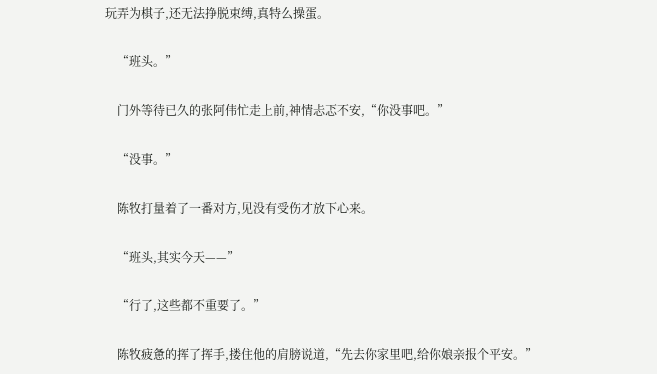玩弄为棋子,还无法挣脱束缚,真特么操蛋。

    “班头。”

    门外等待已久的张阿伟忙走上前,神情忐忑不安,“你没事吧。”

    “没事。”

    陈牧打量着了一番对方,见没有受伤才放下心来。

    “班头,其实今天——”

    “行了,这些都不重要了。”

    陈牧疲惫的挥了挥手,搂住他的肩膀说道,“先去你家里吧,给你娘亲报个平安。”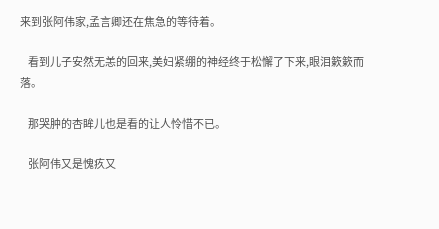来到张阿伟家,孟言卿还在焦急的等待着。

    看到儿子安然无恙的回来,美妇紧绷的神经终于松懈了下来,眼泪簌簌而落。

    那哭肿的杏眸儿也是看的让人怜惜不已。

    张阿伟又是愧疚又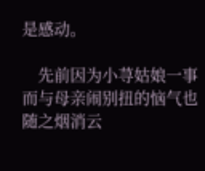是感动。

    先前因为小荨姑娘一事而与母亲闹别扭的恼气也随之烟消云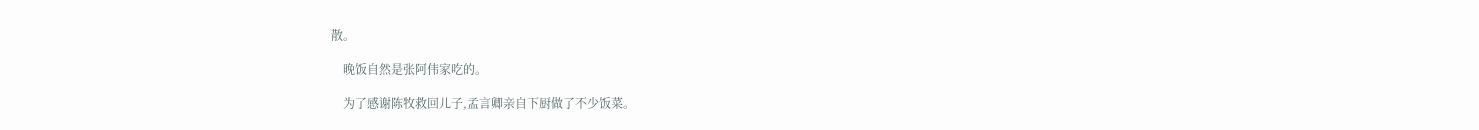散。

    晚饭自然是张阿伟家吃的。

    为了感谢陈牧救回儿子,孟言卿亲自下厨做了不少饭菜。